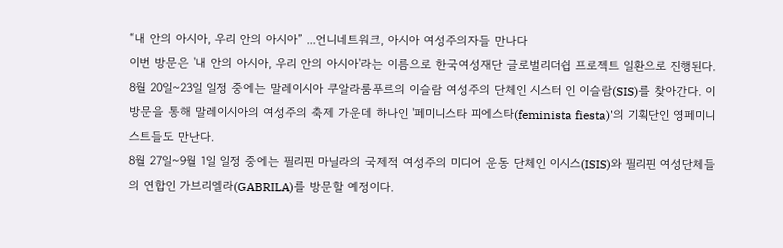“내 안의 아시아, 우리 안의 아시아” ...언니네트워크, 아시아 여성주의자들 만나다
이번 방문은 '내 안의 아시아, 우리 안의 아시아'라는 이름으로 한국여성재단 글로벌리더쉽 프로젝트 일환으로 진행된다. 8월 20일~23일 일정 중에는 말레이시아 쿠알라룸푸르의 이슬람 여성주의 단체인 시스터 인 이슬람(SIS)를 찾아간다. 이 방문을 통해 말레이시아의 여성주의 축제 가운데 하나인 '페미니스타 피에스타(feminista fiesta)'의 기획단인 영페미니스트들도 만난다.
8월 27일~9월 1일 일정 중에는 필리핀 마닐라의 국제적 여성주의 미디어 운동 단체인 이시스(ISIS)와 필리핀 여성단체들의 연합인 가브리엘라(GABRILA)를 방문할 예정이다.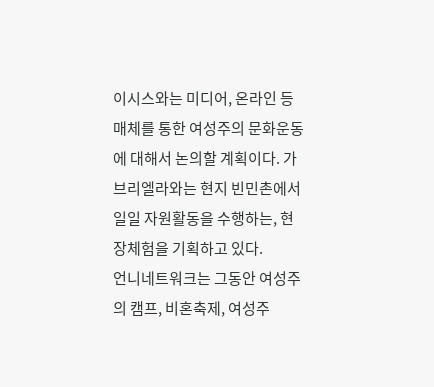이시스와는 미디어, 온라인 등 매체를 통한 여성주의 문화운동에 대해서 논의할 계획이다. 가브리엘라와는 현지 빈민촌에서 일일 자원활동을 수행하는, 현장체험을 기획하고 있다.
언니네트워크는 그동안 여성주의 캠프, 비혼축제, 여성주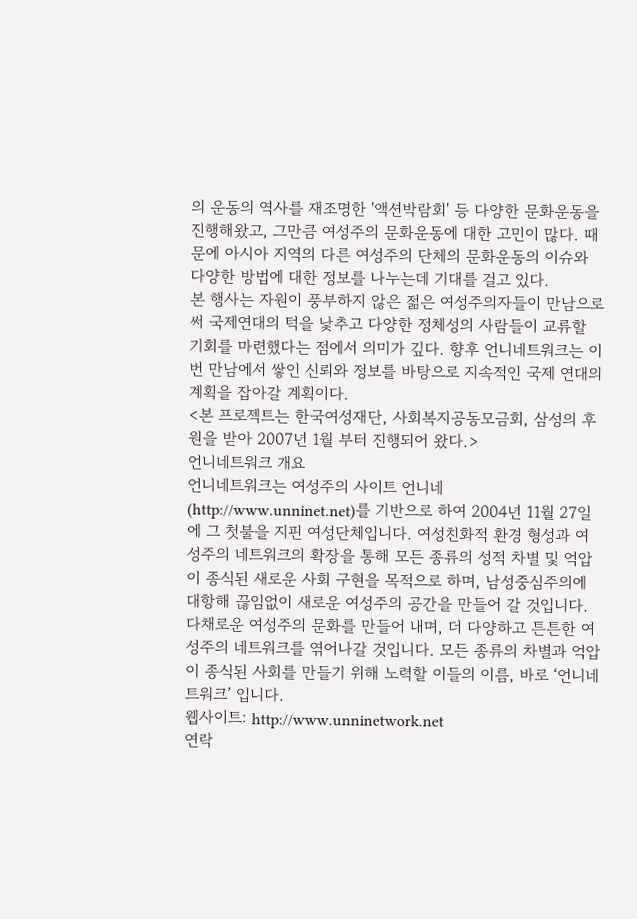의 운동의 역사를 재조명한 '액션박람회' 등 다양한 문화운동을 진행해왔고, 그만큼 여성주의 문화운동에 대한 고민이 많다. 때문에 아시아 지역의 다른 여성주의 단체의 문화운동의 이슈와 다양한 방법에 대한 정보를 나누는데 기대를 걸고 있다.
본 행사는 자원이 풍부하지 않은 젊은 여성주의자들이 만남으로써 국제연대의 턱을 낯추고 다양한 정체성의 사람들이 교류할 기회를 마련했다는 점에서 의미가 깊다. 향후 언니네트워크는 이번 만남에서 쌓인 신뢰와 정보를 바탕으로 지속적인 국제 연대의 계획을 잡아갈 계획이다.
<본 프로젝트는 한국여성재단, 사회복지공동모금회, 삼성의 후원을 받아 2007년 1월 부터 진행되어 왔다.>
언니네트워크 개요
언니네트워크는 여성주의 사이트 언니네(http://www.unninet.net)를 기반으로 하여 2004년 11월 27일에 그 첫불을 지핀 여성단체입니다. 여성친화적 환경 형성과 여성주의 네트워크의 확장을 통해 모든 종류의 성적 차별 및 억압이 종식된 새로운 사회 구현을 목적으로 하며, 남성중심주의에 대항해 끊임없이 새로운 여성주의 공간을 만들어 갈 것입니다. 다채로운 여성주의 문화를 만들어 내며, 더 다양하고 튼튼한 여성주의 네트워크를 엮어나갈 것입니다. 모든 종류의 차별과 억압이 종식된 사회를 만들기 위해 노력할 이들의 이름, 바로 ‘언니네트워크’ 입니다.
웹사이트: http://www.unninetwork.net
연락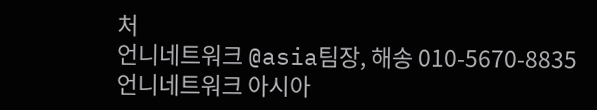처
언니네트워크 @asia팀장, 해송 010-5670-8835
언니네트워크 아시아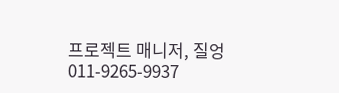프로젝트 매니저, 질엉 011-9265-9937